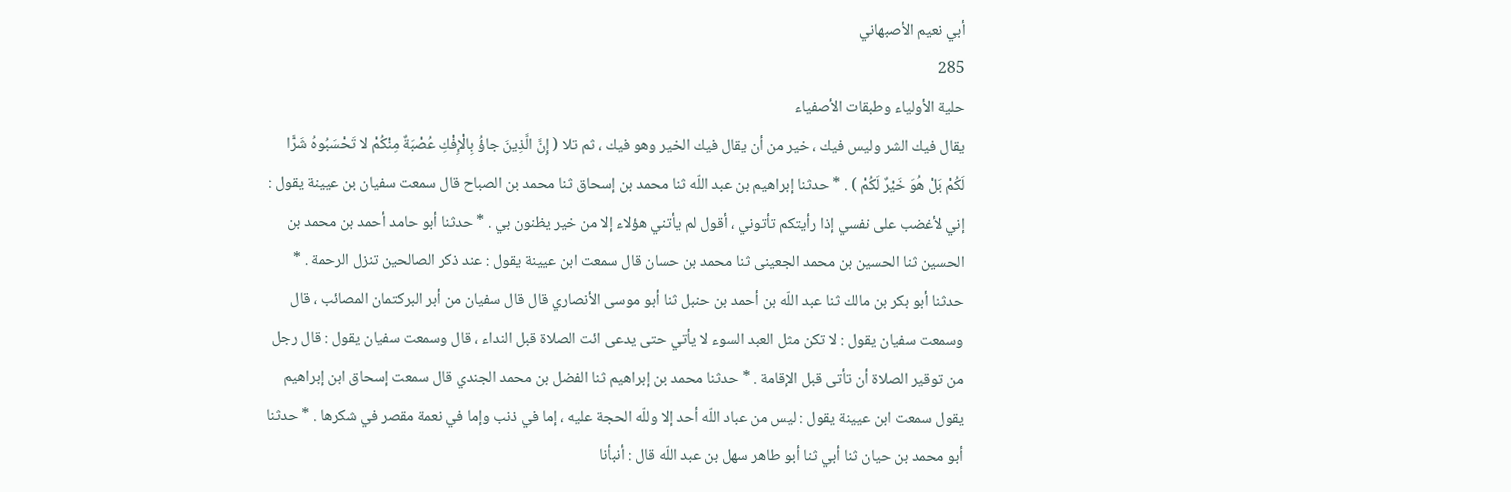أبي نعيم الأصبهاني
285
حلية الأولياء وطبقات الأصفياء
يقال فيك الشر وليس فيك ، خير من أن يقال فيك الخير وهو فيك ، ثم تلا ( إِنَّ الَّذِينَ جاؤُ بِالْإِفْكِ عُصْبَةٌ مِنْكُمْ لا تَحْسَبُوهُ شَرًّا لَكُمْ بَلْ هُوَ خَيْرٌ لَكُمْ ) . * حدثنا إبراهيم بن عبد اللّه ثنا محمد بن إسحاق ثنا محمد بن الصباح قال سمعت سفيان بن عيينة يقول : إني لأغضب على نفسي إذا رأيتكم تأتوني ، أقول لم يأتني هؤلاء إلا من خير يظنون بي . * حدثنا أبو حامد أحمد بن محمد بن الحسين ثنا الحسين بن محمد الجعينى ثنا محمد بن حسان قال سمعت ابن عيينة يقول : عند ذكر الصالحين تنزل الرحمة . * حدثنا أبو بكر بن مالك ثنا عبد اللّه بن أحمد بن حنبل ثنا أبو موسى الأنصاري قال قال سفيان من أبر البركتمان المصائب ، قال وسمعت سفيان يقول : لا تكن مثل العبد السوء لا يأتي حتى يدعى ائت الصلاة قبل النداء ، قال وسمعت سفيان يقول : قال رجل من توقير الصلاة أن تأتى قبل الإقامة . * حدثنا محمد بن إبراهيم ثنا الفضل بن محمد الجندي قال سمعت إسحاق ابن إبراهيم يقول سمعت ابن عيينة يقول : ليس من عباد اللّه أحد إلا وللّه الحجة عليه ، إما في ذنب وإما في نعمة مقصر في شكرها . * حدثنا أبو محمد بن حيان ثنا أبي ثنا أبو طاهر سهل بن عبد اللّه قال : أنبأنا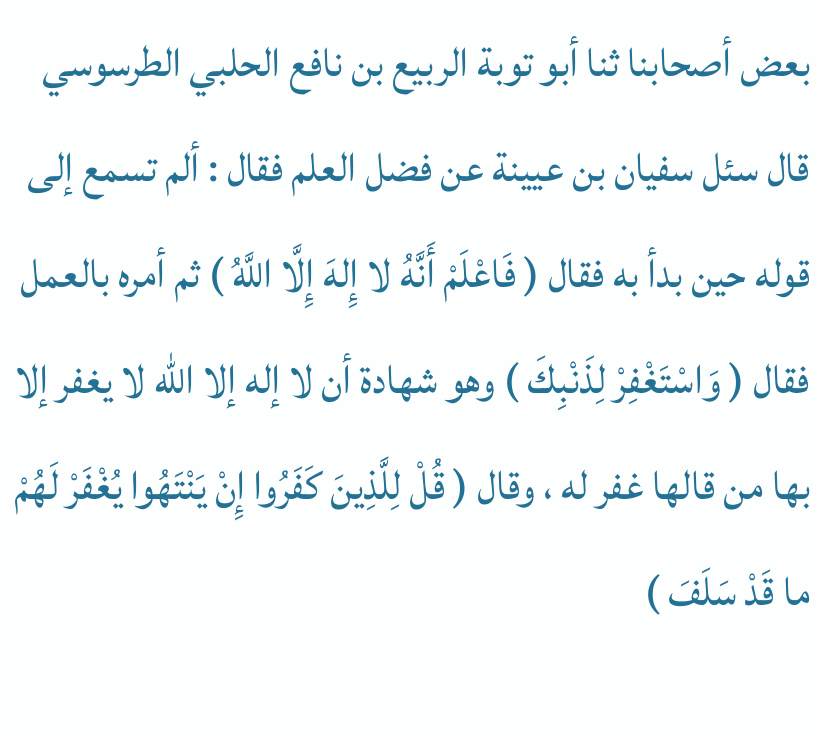بعض أصحابنا ثنا أبو توبة الربيع بن نافع الحلبي الطرسوسي قال سئل سفيان بن عيينة عن فضل العلم فقال : ألم تسمع إلى قوله حين بدأ به فقال ( فَاعْلَمْ أَنَّهُ لا إِلهَ إِلَّا اللَّهُ ) ثم أمره بالعمل فقال ( وَاسْتَغْفِرْ لِذَنْبِكَ ) وهو شهادة أن لا إله إلا اللّه لا يغفر إلا بها من قالها غفر له ، وقال ( قُلْ لِلَّذِينَ كَفَرُوا إِنْ يَنْتَهُوا يُغْفَرْ لَهُمْ ما قَدْ سَلَفَ )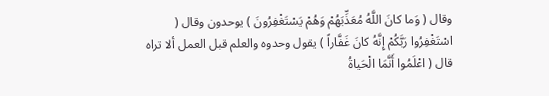وقال ( وَما كانَ اللَّهُ مُعَذِّبَهُمْ وَهُمْ يَسْتَغْفِرُونَ ) يوحدون وقال ( اسْتَغْفِرُوا رَبَّكُمْ إِنَّهُ كانَ غَفَّاراً ) يقول وحدوه والعلم قبل العمل ألا تراه قال ( اعْلَمُوا أَنَّمَا الْحَياةُ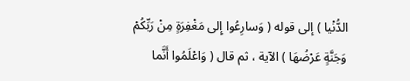الدُّنْيا ) إلى قوله ( وَسارِعُوا إِلى مَغْفِرَةٍ مِنْ رَبِّكُمْ وَجَنَّةٍ عَرْضُهَا ) الآية ، ثم قال ( وَاعْلَمُوا أَنَّما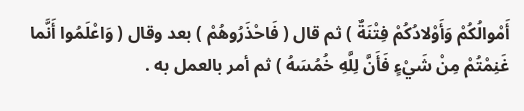أَمْوالُكُمْ وَأَوْلادُكُمْ فِتْنَةٌ ) ثم قال ( فَاحْذَرُوهُمْ ) بعد وقال ( وَاعْلَمُوا أَنَّما غَنِمْتُمْ مِنْ شَيْءٍ فَأَنَّ لِلَّهِ خُمُسَهُ ) ثم أمر بالعمل به .